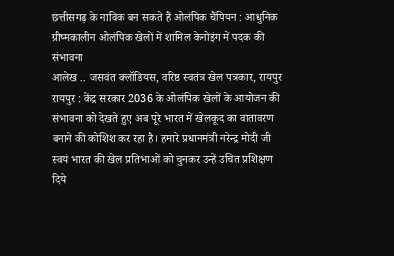छत्तीसगढ़ के नाविक बन सकते हैं ओलंपिक चैंपियन : आधुनिक ग्रीष्मकालीन ओलंपिक खेलों में शामिल केनोइंग में पदक की संभावना
आलेख .. जसवंत क्लॉडियस, वरिष्ठ स्वतंत्र खेल पत्रकार, रायपुर
रायपुर : केंद्र सरकार 2036 के ओलंपिक खेलों के आयोजन की संभावना को देखते हुए अब पूरे भारत में खेलकूद का वातावरण बनाने की कोशिश कर रहा है। हमारे प्रधानमंत्री नरेन्द्र मोदी जी स्वयं भारत की खेल प्रतिभाओं को चुनकर उन्हें उचित प्रशिक्षण दिये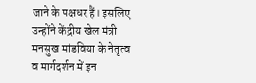जाने के पक्षधर हैं। इसलिए उन्होंने केंद्रीय खेल मंत्री मनसुख मांडविया के नेतृत्व व मार्गदर्शन में इन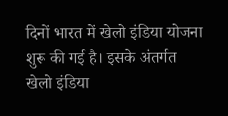दिनों भारत में खेलो इंडिया योजना शुरू की गई है। इसके अंतर्गत खेलो इंडिया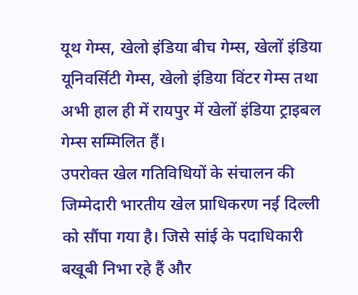यूथ गेम्स, खेलो इंडिया बीच गेम्स, खेलों इंडिया यूनिवर्सिटी गेम्स, खेलो इंडिया विंटर गेम्स तथा अभी हाल ही में रायपुर में खेलों इंडिया ट्राइबल गेम्स सम्मिलित हैं।
उपरोक्त खेल गतिविधियों के संचालन की जिम्मेदारी भारतीय खेल प्राधिकरण नई दिल्ली को सौंपा गया है। जिसे सांई के पदाधिकारी बखूबी निभा रहे हैं और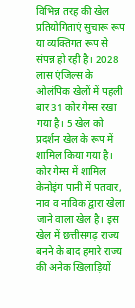विभिन्न तरह की खेल प्रतियोगिताएं सुचारू रूप या व्यक्तिगत रूप से संपन्न हो रही है। 2028 लास एंजिल्स के ओलंपिक खेलों में पहली बार 31 कोर गेम्स रखा गया है। 5 खेल को प्रदर्शन खेल के रूप में शामिल किया गया है। कोर गेम्स में शामिल केनोइंग पानी में पतवार, नाव व नाविक द्वारा खेला जाने वाला खेल है। इस खेल में छत्तीसगढ़ राज्य बनने के बाद हमारे राज्य की अनेक खिलाड़ियों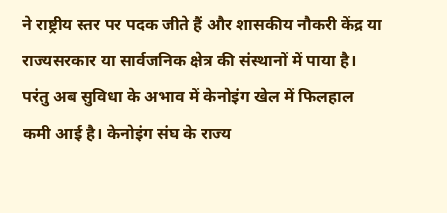ने राष्ट्रीय स्तर पर पदक जीते हैं और शासकीय नौकरी केंद्र या राज्यसरकार या सार्वजनिक क्षेत्र की संस्थानों में पाया है। परंतु अब सुविधा के अभाव में केनोइंग खेल में फिलहाल कमी आई है। केनोइंग संघ के राज्य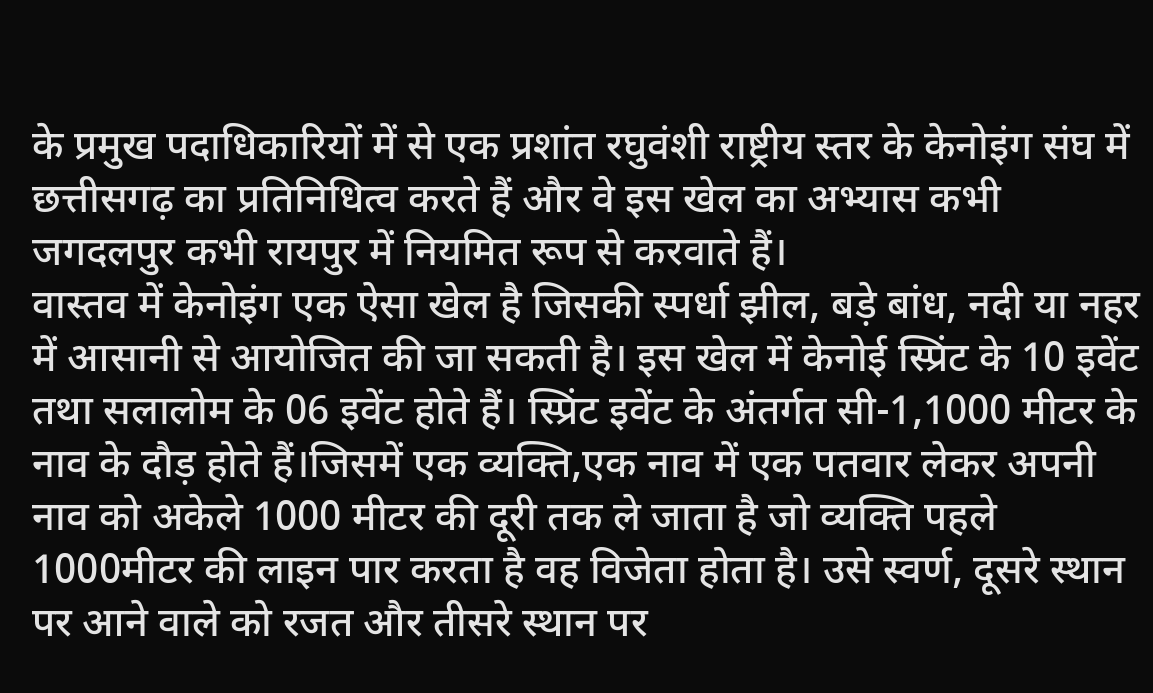के प्रमुख पदाधिकारियों में से एक प्रशांत रघुवंशी राष्ट्रीय स्तर के केनोइंग संघ में छत्तीसगढ़ का प्रतिनिधित्व करते हैं और वे इस खेल का अभ्यास कभी जगदलपुर कभी रायपुर में नियमित रूप से करवाते हैं।
वास्तव में केनोइंग एक ऐसा खेल है जिसकी स्पर्धा झील, बड़े बांध, नदी या नहर में आसानी से आयोजित की जा सकती है। इस खेल में केनोई स्प्रिंट के 10 इवेंट तथा सलालोम के 06 इवेंट होते हैं। स्प्रिंट इवेंट के अंतर्गत सी-1,1000 मीटर के नाव के दौड़ होते हैं।जिसमें एक व्यक्ति,एक नाव में एक पतवार लेकर अपनी नाव को अकेले 1000 मीटर की दूरी तक ले जाता है जो व्यक्ति पहले 1000मीटर की लाइन पार करता है वह विजेता होता है। उसे स्वर्ण, दूसरे स्थान पर आने वाले को रजत और तीसरे स्थान पर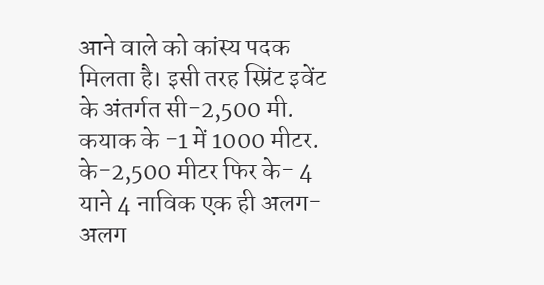आने वाले को कांस्य पदक मिलता है। इसी तरह स्प्रिंट इवेंट के अंतर्गत सी-2,500 मी. कयाक के -1 में 1000 मीटर. के-2,500 मीटर फिर के- 4 याने 4 नाविक एक ही अलग-अलग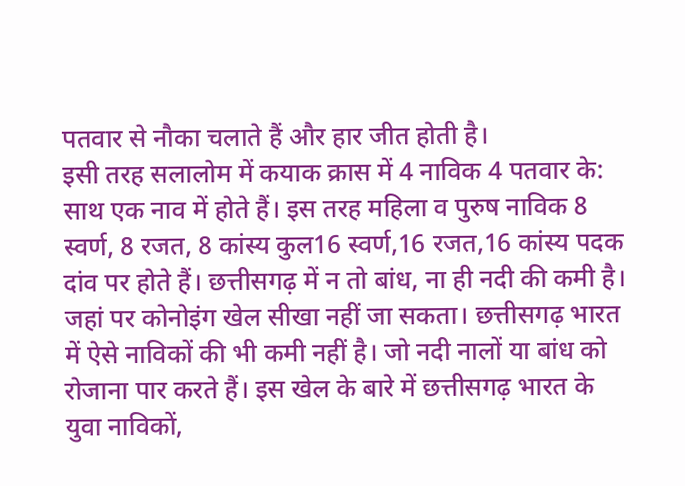पतवार से नौका चलाते हैं और हार जीत होती है।
इसी तरह सलालोम में कयाक क्रास में 4 नाविक 4 पतवार के: साथ एक नाव में होते हैं। इस तरह महिला व पुरुष नाविक 8 स्वर्ण, 8 रजत, 8 कांस्य कुल16 स्वर्ण,16 रजत,16 कांस्य पदक दांव पर होते हैं। छत्तीसगढ़ में न तो बांध, ना ही नदी की कमी है। जहां पर कोनोइंग खेल सीखा नहीं जा सकता। छत्तीसगढ़ भारत में ऐसे नाविकों की भी कमी नहीं है। जो नदी नालों या बांध को रोजाना पार करते हैं। इस खेल के बारे में छत्तीसगढ़ भारत के युवा नाविकों,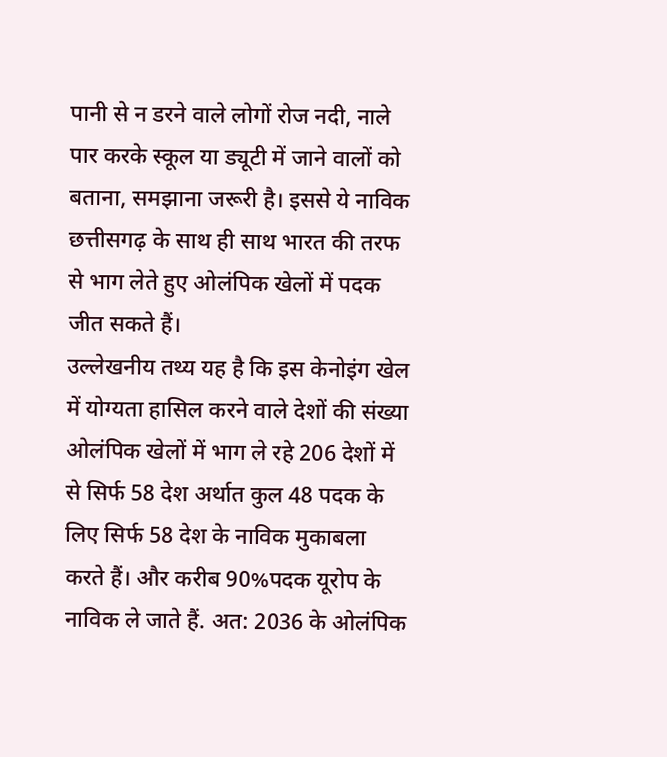पानी से न डरने वाले लोगों रोज नदी, नाले पार करके स्कूल या ड्यूटी में जाने वालों को बताना, समझाना जरूरी है। इससे ये नाविक छत्तीसगढ़ के साथ ही साथ भारत की तरफ से भाग लेते हुए ओलंपिक खेलों में पदक जीत सकते हैं।
उल्लेखनीय तथ्य यह है कि इस केनोइंग खेल में योग्यता हासिल करने वाले देशों की संख्या ओलंपिक खेलों में भाग ले रहे 206 देशों में से सिर्फ 58 देश अर्थात कुल 48 पदक के लिए सिर्फ 58 देश के नाविक मुकाबला करते हैं। और करीब 90%पदक यूरोप के नाविक ले जाते हैं. अत: 2036 के ओलंपिक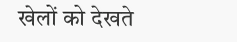खेलों को देखते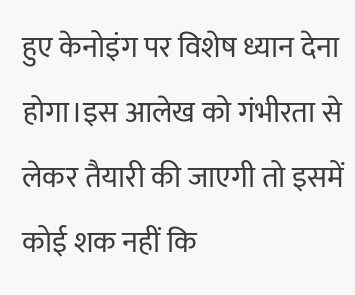हुए केनोइंग पर विशेष ध्यान देना होगा।इस आलेख को गंभीरता से लेकर तैयारी की जाएगी तो इसमें कोई शक नहीं कि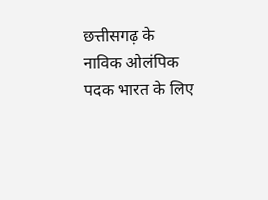छत्तीसगढ़ के नाविक ओलंपिक पदक भारत के लिए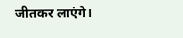जीतकर लाएंगे।